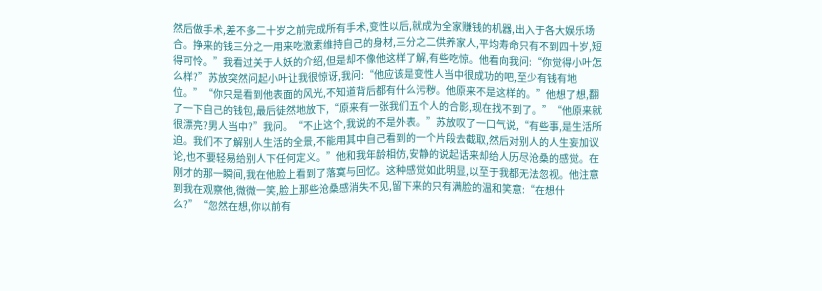然后做手术,差不多二十岁之前完成所有手术,变性以后,就成为全家赚钱的机器,出入于各大娱乐场合。挣来的钱三分之一用来吃激素维持自己的身材,三分之二供养家人,平均寿命只有不到四十岁,短得可怜。”我看过关于人妖的介绍,但是却不像他这样了解,有些吃惊。他看向我问:“你觉得小叶怎么样?”苏放突然问起小叶让我很惊讶,我问:“他应该是变性人当中很成功的吧,至少有钱有地位。”“你只是看到他表面的风光,不知道背后都有什么污秽。他原来不是这样的。”他想了想,翻了一下自己的钱包,最后徒然地放下,“原来有一张我们五个人的合影,现在找不到了。”“他原来就很漂亮?男人当中?”我问。“不止这个,我说的不是外表。”苏放叹了一口气说,“有些事,是生活所迫。我们不了解别人生活的全景,不能用其中自己看到的一个片段去截取,然后对别人的人生妄加议论,也不要轻易给别人下任何定义。”他和我年龄相仿,安静的说起话来却给人历尽沧桑的感觉。在刚才的那一瞬间,我在他脸上看到了落寞与回忆。这种感觉如此明显,以至于我都无法忽视。他注意到我在观察他,微微一笑,脸上那些沧桑感消失不见,留下来的只有满脸的温和笑意:“在想什么?”“忽然在想,你以前有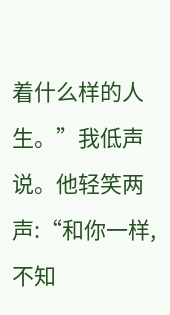着什么样的人生。”我低声说。他轻笑两声:“和你一样,不知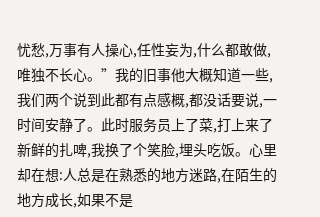忧愁,万事有人操心,任性妄为,什么都敢做,唯独不长心。”我的旧事他大概知道一些,我们两个说到此都有点感概,都没话要说,一时间安静了。此时服务员上了菜,打上来了新鲜的扎啤,我换了个笑脸,埋头吃饭。心里却在想:人总是在熟悉的地方迷路,在陌生的地方成长,如果不是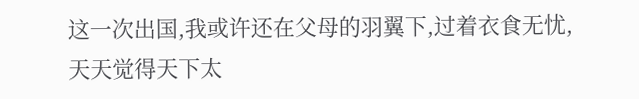这一次出国,我或许还在父母的羽翼下,过着衣食无忧,天天觉得天下太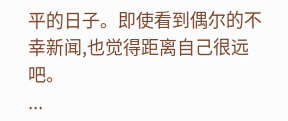平的日子。即使看到偶尔的不幸新闻,也觉得距离自己很远吧。
...